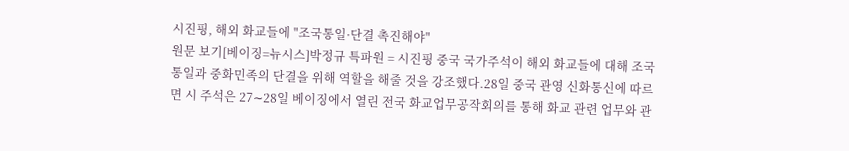시진핑, 해외 화교들에 "조국통일·단결 촉진해야"
원문 보기[베이징=뉴시스]박정규 특파원 = 시진핑 중국 국가주석이 해외 화교들에 대해 조국 통일과 중화민족의 단결을 위해 역할을 해줄 것을 강조했다.28일 중국 관영 신화통신에 따르면 시 주석은 27∼28일 베이징에서 열린 전국 화교업무공작회의를 통해 화교 관련 업무와 관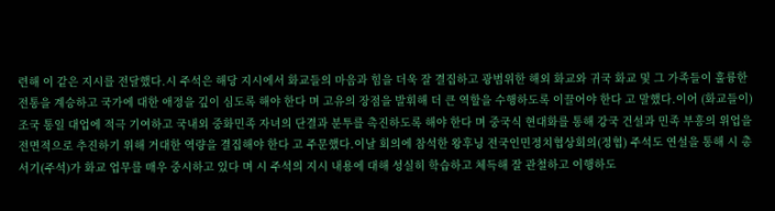련해 이 같은 지시를 전달했다.시 주석은 해당 지시에서 화교들의 마음과 힘을 더욱 잘 결집하고 광범위한 해외 화교와 귀국 화교 및 그 가족들이 훌륭한 전통을 계승하고 국가에 대한 애정을 깊이 심도록 해야 한다 며 고유의 장점을 발휘해 더 큰 역할을 수행하도록 이끌어야 한다 고 말했다.이어 (화교들이)조국 통일 대업에 적극 기여하고 국내외 중화민족 자녀의 단결과 분투를 촉진하도록 해야 한다 며 중국식 현대화를 통해 강국 건설과 민족 부흥의 위업을 전면적으로 추진하기 위해 거대한 역량을 결집해야 한다 고 주문했다.이날 회의에 참석한 왕후닝 전국인민정치협상회의(정협) 주석도 연설을 통해 시 총서기(주석)가 화교 업무를 매우 중시하고 있다 며 시 주석의 지시 내용에 대해 성실히 학습하고 체득해 잘 관철하고 이행하도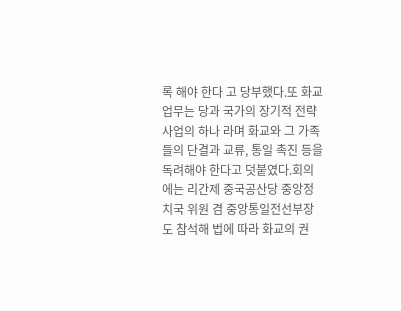록 해야 한다 고 당부했다.또 화교 업무는 당과 국가의 장기적 전략 사업의 하나 라며 화교와 그 가족들의 단결과 교류, 통일 촉진 등을 독려해야 한다고 덧붙였다.회의에는 리간제 중국공산당 중앙정치국 위원 겸 중앙통일전선부장도 참석해 법에 따라 화교의 권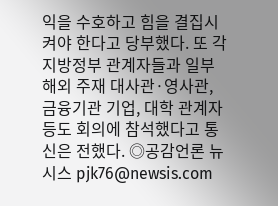익을 수호하고 힘을 결집시켜야 한다고 당부했다. 또 각 지방정부 관계자들과 일부 해외 주재 대사관·영사관, 금융기관 기업, 대학 관계자 등도 회의에 참석했다고 통신은 전했다. ◎공감언론 뉴시스 pjk76@newsis.com